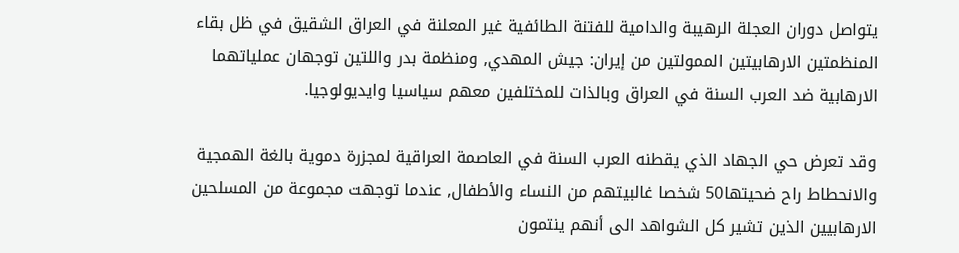يتواصل دوران العجلة الرهيبة والدامية للفتنة الطائفية غير المعلنة في العراق الشقيق في ظل بقاء المنظمتين الارهابيتين الممولتين من إيران: جيش المهدي, ومنظمة بدر واللتين توجهان عملياتهما الارهابية ضد العرب السنة في العراق وبالذات للمختلفين معهم سياسيا وايديولوجيا.

وقد تعرض حي الجهاد الذي يقطنه العرب السنة في العاصمة العراقية لمجزرة دموية بالغة الهمجية والانحطاط راح ضحيتها50 شخصا غالبيتهم من النساء والأطفال, عندما توجهت مجموعة من المسلحين الارهابيين الذين تشير كل الشواهد الى أنهم ينتمون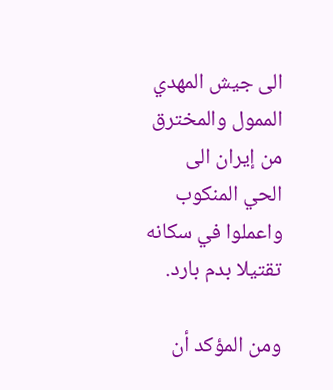الى جيش المهدي الممول والمخترق من إيران الى الحي المنكوب واعملوا في سكانه تقتيلا بدم بارد.

ومن المؤكد أن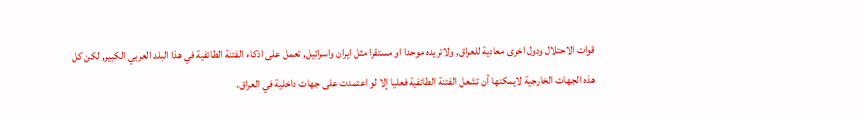قوات الاحتلال ودول اخرى معادية للعراق, ولاتريده موحدا او مستقرا مثل ايران واسرائيل, تعمل على اذكاء الفتنة الطائفية في هذا البلد العربي الكبير, لكن كل هذه الجهات الخارجية لايمكنها أن تشعل الفتنة الطائفية فعليا إلا لو اعتمدت على جهات داخلية في العراق.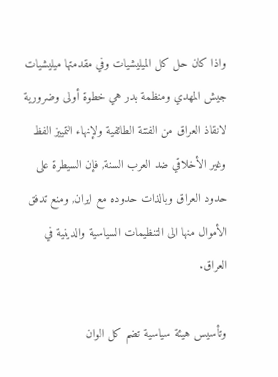واذا كان حل كل الميليشيات وفي مقدمتها ميليشيات جيش المهدي ومنظمة بدر هي خطوة أولى وضرورية لانقاذ العراق من الفتنة الطائفية ولإنهاء التمييز الفظ وغير الأخلاقي ضد العرب السنة, فإن السيطرة على حدود العراق وبالذات حدوده مع ايران, ومنع تدفق الأموال منها الى التنظيمات السياسية والدينية في العراق.

وتأسيس هيئة سياسية تضم كل الوان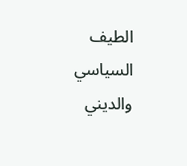الطيف السياسي والديني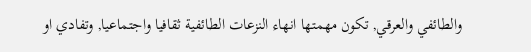والطائفي والعرقي, تكون مهمتها انهاء النزعات الطائفية ثقافيا واجتماعيا, وتفادي او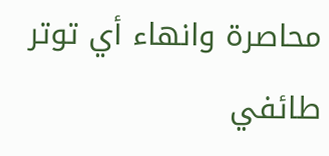محاصرة وانهاء أي توتر طائفي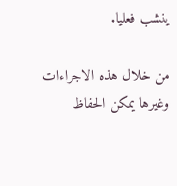ينشب فعليا.

من خلال هذه الاجراءات وغيرها يمكن الحفاظ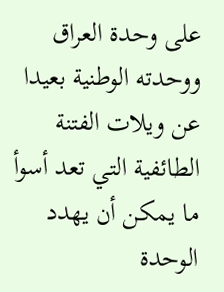على وحدة العراق ووحدته الوطنية بعيدا عن ويلات الفتنة الطائفية التي تعد أسوأ ما يمكن أن يهدد الوحدة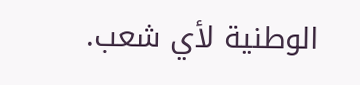الوطنية لأي شعب.